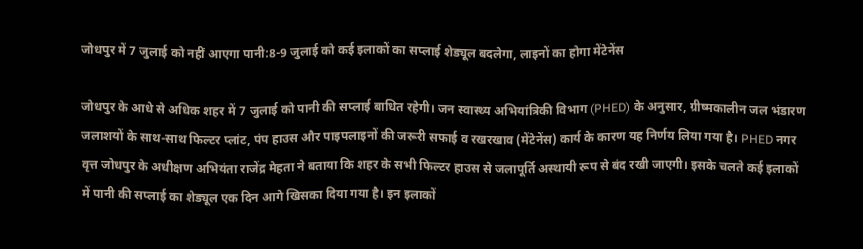जोधपुर में 7 जुलाई को नहीं आएगा पानी:8-9 जुलाई को कई इलाकों का सप्लाई शेड्यूल बदलेगा, लाइनों का होगा मेंटेनेंस

जोधपुर के आधे से अधिक शहर में 7 जुलाई को पानी की सप्लाई बाधित रहेगी। जन स्वास्थ्य अभियांत्रिकी विभाग (PHED) के अनुसार, ग्रीष्मकालीन जल भंडारण जलाशयों के साथ-साथ फिल्टर प्लांट, पंप हाउस और पाइपलाइनों की जरूरी सफाई व रखरखाव (मेंटेनेंस) कार्य के कारण यह निर्णय लिया गया है। PHED नगर वृत्त जोधपुर के अधीक्षण अभियंता राजेंद्र मेहता ने बताया कि शहर के सभी फिल्टर हाउस से जलापूर्ति अस्थायी रूप से बंद रखी जाएगी। इसके चलते कई इलाकों में पानी की सप्लाई का शेड्यूल एक दिन आगे खिसका दिया गया है। इन इलाकों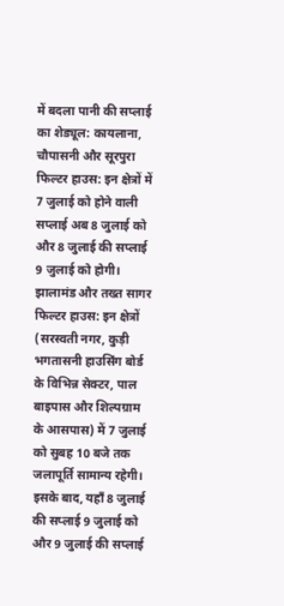में बदला पानी की सप्लाई का शेड्यूल: कायलाना, चौपासनी और सूरपुरा फिल्टर हाउस: इन क्षेत्रों में 7 जुलाई को होने वाली सप्लाई अब 8 जुलाई को और 8 जुलाई की सप्लाई 9 जुलाई को होगी। झालामंड और तख्त सागर फिल्टर हाउस: इन क्षेत्रों (सरस्वती नगर, कुड़ी भगतासनी हाउसिंग बोर्ड के विभिन्न सेक्टर, पाल बाइपास और शिल्पग्राम के आसपास) में 7 जुलाई को सुबह 10 बजे तक जलापूर्ति सामान्य रहेगी। इसके बाद, यहाँ 8 जुलाई की सप्लाई 9 जुलाई को और 9 जुलाई की सप्लाई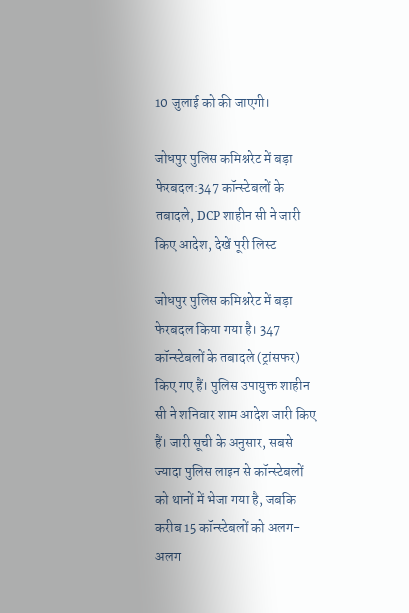10 जुलाई को की जाएगी।

जोधपुर पुलिस कमिश्नरेट में बड़ा फेरबदल:347 कॉन्स्टेबलों के तबादले, DCP शाहीन सी ने जारी किए आदेश, देखें पूरी लिस्ट

जोधपुर पुलिस कमिश्नरेट में बड़ा फेरबदल किया गया है। 347 कॉन्स्टेबलों के तबादले (ट्रांसफर) किए गए हैं। पुलिस उपायुक्त शाहीन सी ने शनिवार शाम आदेश जारी किए हैं। जारी सूची के अनुसार, सबसे ज्यादा पुलिस लाइन से कॉन्स्टेबलों को थानों में भेजा गया है, जबकि करीब 15 कॉन्स्टेबलों को अलग-अलग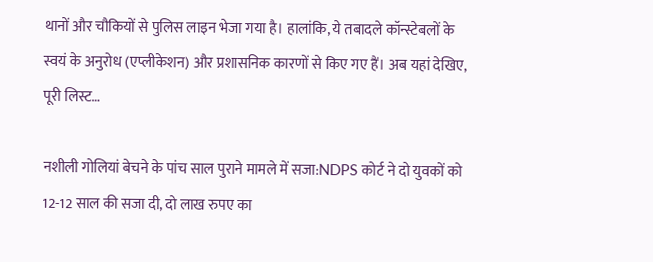थानों और चौकियों से पुलिस लाइन भेजा गया है। हालांकि, ये तबादले कॉन्स्टेबलों के स्वयं के अनुरोध (एप्लीकेशन) और प्रशासनिक कारणों से किए गए हैं। अब यहां देखिए, पूरी लिस्ट…

नशीली गोलियां बेचने के पांच साल पुराने मामले में सजा:NDPS कोर्ट ने दो युवकों को 12-12 साल की सजा दी, दो लाख रुपए का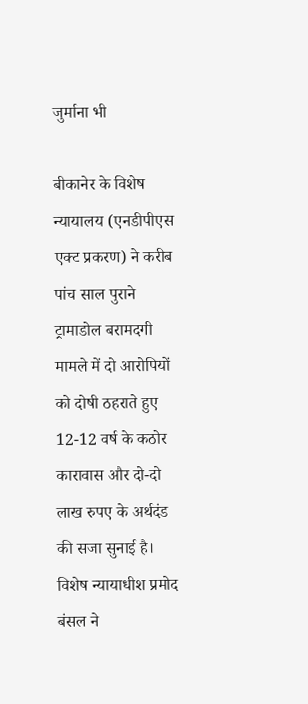जुर्माना भी

बीकानेर के विशेष न्यायालय (एनडीपीएस एक्ट प्रकरण) ने करीब पांच साल पुराने ट्रामाडोल बरामदगी मामले में दो आरोपियों को दोषी ठहराते हुए 12-12 वर्ष के कठोर कारावास और दो-दो लाख रुपए के अर्थदंड की सजा सुनाई है। विशेष न्यायाधीश प्रमोद बंसल ने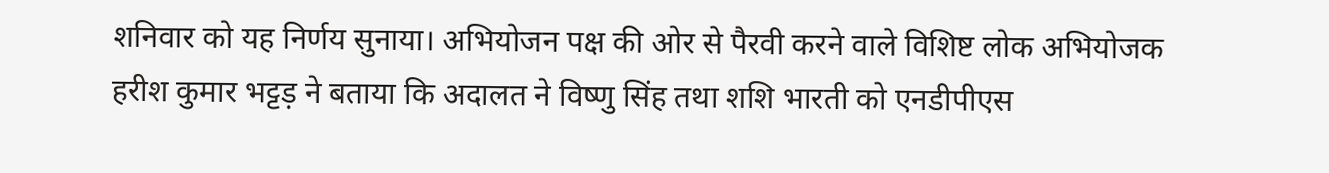शनिवार को यह निर्णय सुनाया। अभियोजन पक्ष की ओर से पैरवी करने वाले विशिष्ट लोक अभियोजक हरीश कुमार भट्टड़ ने बताया कि अदालत ने विष्णु सिंह तथा शशि भारती को एनडीपीएस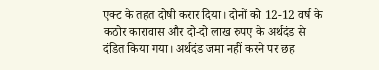एक्ट के तहत दोषी करार दिया। दोनों को 12-12 वर्ष के कठोर कारावास और दो-दो लाख रुपए के अर्थदंड से दंडित किया गया। अर्थदंड जमा नहीं करने पर छह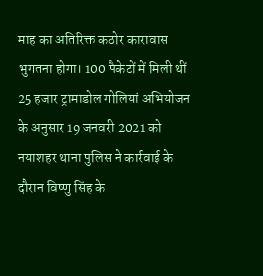माह का अतिरिक्त कठोर कारावास भुगतना होगा। 100 पैकेटों में मिली थीं 25 हजार ट्रामाडोल गोलियां अभियोजन के अनुसार 19 जनवरी 2021 को नयाशहर थाना पुलिस ने कार्रवाई के दौरान विष्णु सिंह के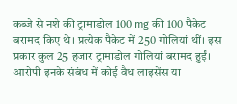कब्जे से नशे की ट्रामाडोल 100 mg की 100 पैकेट बरामद किए थे। प्रत्येक पैकेट में 250 गोलियां थीं। इस प्रकार कुल 25 हजार ट्रामाडोल गोलियां बरामद हुईं। आरोपी इनके संबंध में कोई वैध लाइसेंस या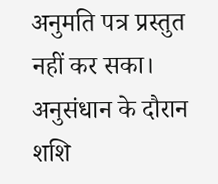अनुमति पत्र प्रस्तुत नहीं कर सका। अनुसंधान के दौरान शशि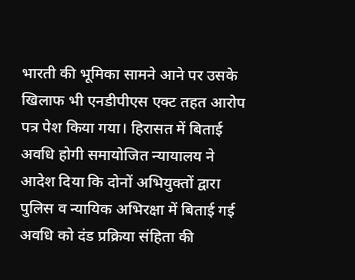भारती की भूमिका सामने आने पर उसके खिलाफ भी एनडीपीएस एक्ट तहत आरोप पत्र पेश किया गया। हिरासत में बिताई अवधि होगी समायोजित न्यायालय ने आदेश दिया कि दोनों अभियुक्तों द्वारा पुलिस व न्यायिक अभिरक्षा में बिताई गई अवधि को दंड प्रक्रिया संहिता की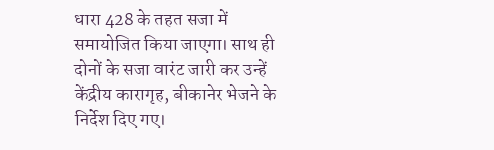धारा 428 के तहत सजा में समायोजित किया जाएगा। साथ ही दोनों के सजा वारंट जारी कर उन्हें केंद्रीय कारागृह, बीकानेर भेजने के निर्देश दिए गए।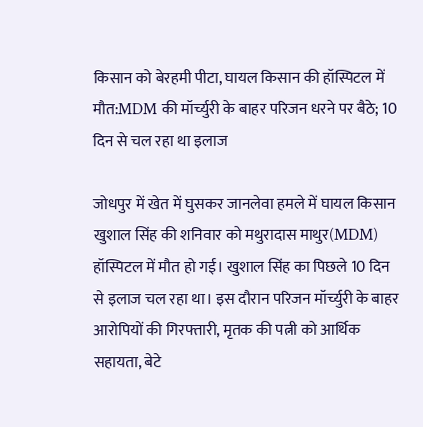किसान को बेरहमी पीटा, घायल किसान की हॉस्पिटल में मौत:MDM की मॉर्च्युरी के बाहर परिजन धरने पर बैठे; 10 दिन से चल रहा था इलाज

जोधपुर में खेत में घुसकर जानलेवा हमले में घायल किसान खुशाल सिंह की शनिवार को मथुरादास माथुर(MDM) हॉस्पिटल में मौत हो गई। खुशाल सिंह का पिछले 10 दिन से इलाज चल रहा था। इस दौरान परिजन मॉर्च्युरी के बाहर आरोपियों की गिरफ्तारी, मृतक की पत्नी को आर्थिक सहायता, बेटे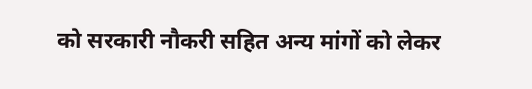को सरकारी नौकरी सहित अन्य मांगों को लेकर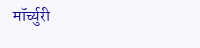मॉर्च्युरी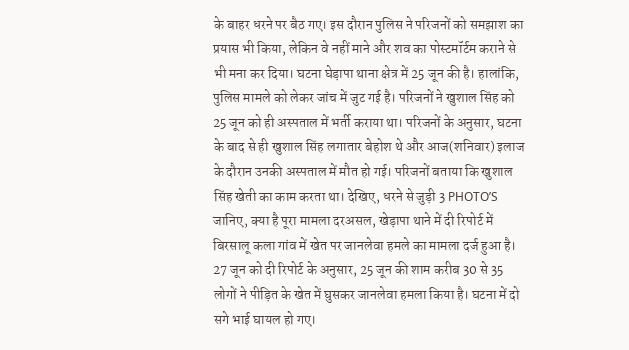के बाहर धरने पर बैठ गए। इस दौरान पुलिस ने परिजनों को समझाश का प्रयास भी किया, लेकिन वे नहीं माने और शव का पोस्टमॉर्टम कराने से भी मना कर दिया। घटना घेड़ापा थाना क्षेत्र में 25 जून की है। हालांकि, पुलिस मामले को लेकर जांच में जुट गई है। परिजनों ने खुशाल सिंह को 25 जून को ही अस्पताल में भर्ती कराया था। परिजनों के अनुसार, घटना के बाद से ही खुशाल सिंह लगातार बेहोश थे और आज(शनिवार) इलाज के दौरान उनकी अस्पताल में मौत हो गई। परिजनों बताया कि खुशाल सिंह खेती का काम करता था। देखिए, धरने से जुड़ी 3 PHOTO’S जानिए, क्या है पूरा मामला दरअसल, खेड़ापा थाने में दी रिपोर्ट में बिरसालू कला गांव में खेत पर जानलेवा हमले का मामला दर्ज हुआ है। 27 जून को दी रिपोर्ट के अनुसार, 25 जून की शाम करीब 30 से 35 लोगों ने पीड़ित के खेत में घुसकर जानलेवा हमला किया है। घटना में दो सगे भाई घायल हो गए।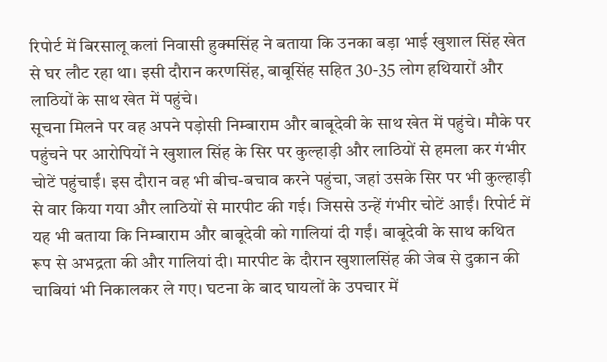रिपोर्ट में बिरसालू कलां निवासी हुक्मसिंह ने बताया कि उनका बड़ा भाई खुशाल सिंह खेत से घर लौट रहा था। इसी दौरान करणसिंह, बाबूसिंह सहित 30-35 लोग हथियारों और लाठियों के साथ खेत में पहुंचे।
सूचना मिलने पर वह अपने पड़ोसी निम्बाराम और बाबूदेवी के साथ खेत में पहुंचे। मौके पर पहुंचने पर आरोपियों ने खुशाल सिंह के सिर पर कुल्हाड़ी और लाठियों से हमला कर गंभीर चोटें पहुंचाईं। इस दौरान वह भी बीच-बचाव करने पहुंचा, जहां उसके सिर पर भी कुल्हाड़ी से वार किया गया और लाठियों से मारपीट की गई। जिससे उन्हें गंभीर चोटें आईं। रिपोर्ट में यह भी बताया कि निम्बाराम और बाबूदेवी को गालियां दी गईं। बाबूदेवी के साथ कथित रूप से अभद्रता की और गालियां दी। मारपीट के दौरान खुशालसिंह की जेब से दुकान की चाबियां भी निकालकर ले गए। घटना के बाद घायलों के उपचार में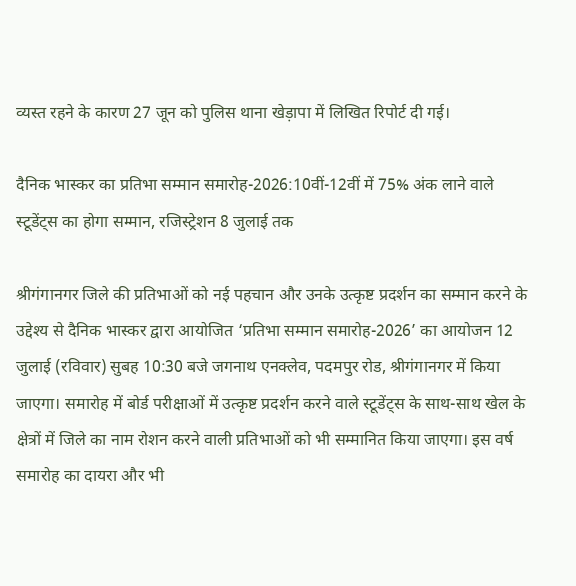व्यस्त रहने के कारण 27 जून को पुलिस थाना खेड़ापा में लिखित रिपोर्ट दी गई।

दैनिक भास्कर का प्रतिभा सम्मान समारोह-2026:10वीं-12वीं में 75% अंक लाने वाले स्टूडेंट्स का होगा सम्मान, रजिस्ट्रेशन 8 जुलाई तक

श्रीगंगानगर जिले की प्रतिभाओं को नई पहचान और उनके उत्कृष्ट प्रदर्शन का सम्मान करने के उद्देश्य से दैनिक भास्कर द्वारा आयोजित ‘प्रतिभा सम्मान समारोह-2026’ का आयोजन 12 जुलाई (रविवार) सुबह 10:30 बजे जगनाथ एनक्लेव, पदमपुर रोड, श्रीगंगानगर में किया जाएगा। समारोह में बोर्ड परीक्षाओं में उत्कृष्ट प्रदर्शन करने वाले स्टूडेंट्स के साथ-साथ खेल के क्षेत्रों में जिले का नाम रोशन करने वाली प्रतिभाओं को भी सम्मानित किया जाएगा। इस वर्ष समारोह का दायरा और भी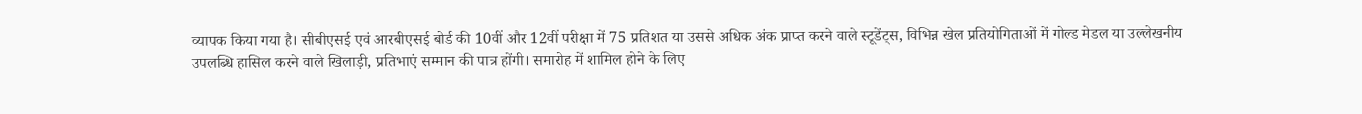व्यापक किया गया है। सीबीएसई एवं आरबीएसई बोर्ड की 10वीं और 12वीं परीक्षा में 75 प्रतिशत या उससे अधिक अंक प्राप्त करने वाले स्टूडेंट्स, विभिन्न खेल प्रतियोगिताओं में गोल्ड मेडल या उल्लेखनीय उपलब्धि हासिल करने वाले खिलाड़ी, प्रतिभाएं सम्मान की पात्र होंगी। समारोह में शामिल होने के लिए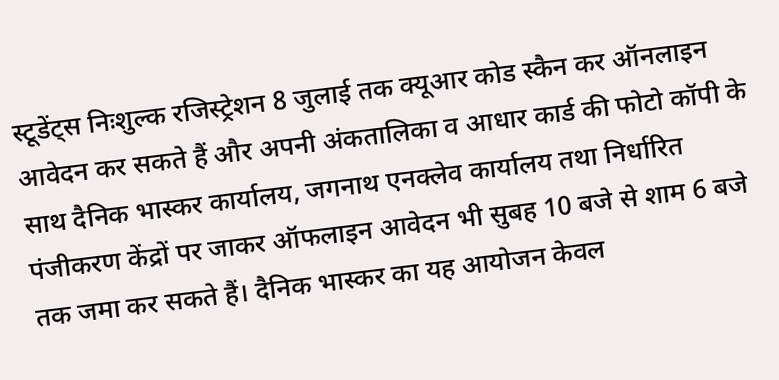स्टूडेंट्स निःशुल्क रजिस्ट्रेशन 8 जुलाई तक क्यूआर कोड स्कैन कर ऑनलाइन आवेदन कर सकते हैं और अपनी अंकतालिका व आधार कार्ड की फोटो कॉपी के साथ दैनिक भास्कर कार्यालय, जगनाथ एनक्लेव कार्यालय तथा निर्धारित पंजीकरण केंद्रों पर जाकर ऑफलाइन आवेदन भी सुबह 10 बजे से शाम 6 बजे तक जमा कर सकते हैं। दैनिक भास्कर का यह आयोजन केवल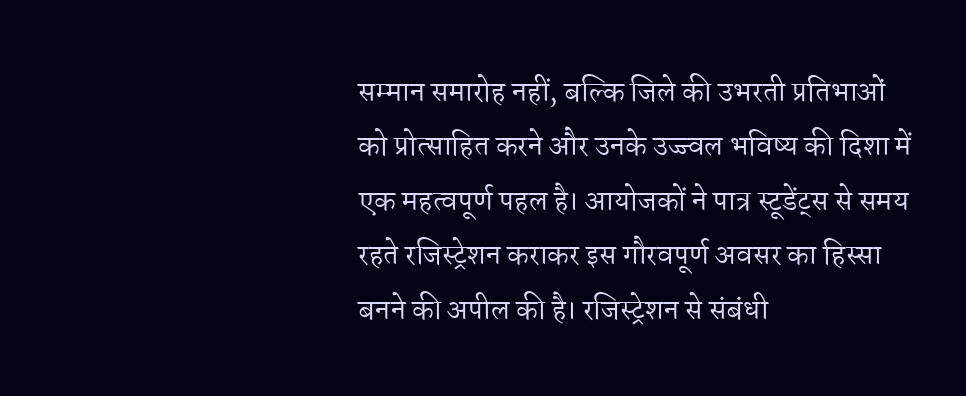सम्मान समारोह नहीं, बल्कि जिले की उभरती प्रतिभाओं को प्रोत्साहित करने और उनके उज्ज्वल भविष्य की दिशा में एक महत्वपूर्ण पहल है। आयोजकों ने पात्र स्टूडेंट्स से समय रहते रजिस्ट्रेशन कराकर इस गौरवपूर्ण अवसर का हिस्सा बनने की अपील की है। रजिस्ट्रेशन से संबंधी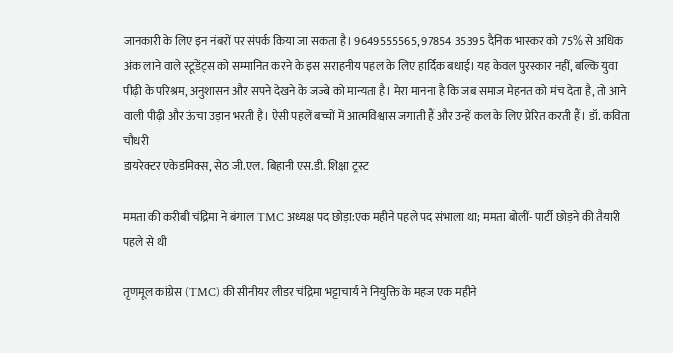जानकारी के लिए इन नंबरों पर संपर्क किया जा सकता है। 9649555565, 97854 35395 दैनिक भास्कर को 75% से अधिक अंक लाने वाले स्टूडेंट्स को सम्मानित करने के इस सराहनीय पहल के लिए हार्दिक बधाई। यह केवल पुरस्कार नहीं, बल्कि युवा पीढ़ी के परिश्रम, अनुशासन और सपने देखने के जज्बे को मान्यता है। मेरा मानना है कि जब समाज मेहनत को मंच देता है, तो आने वाली पीढ़ी और ऊंचा उड़ान भरती है। ऐसी पहलें बच्चों में आत्मविश्वास जगाती हैं और उन्हें कल के लिए प्रेरित करती हैं। डॉ. कविता चौधरी
डायरेक्टर एकेडमिक्स, सेठ जी.एल. बिहानी एस.डी. शिक्षा ट्रस्ट

ममता की करीबी चंद्रिमा ने बंगाल TMC अध्यक्ष पद छोड़ा:एक महीने पहले पद संभाला था; ममता बोलीं- पार्टी छोड़ने की तैयारी पहले से थी

तृणमूल कांग्रेस (TMC) की सीनीयर लीडर चंद्रिमा भट्टाचार्य ने नियुक्ति के महज एक महीने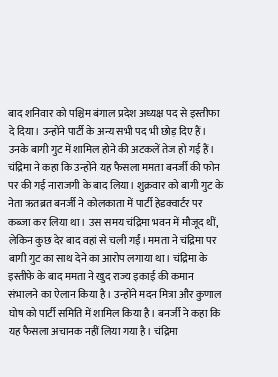बाद शनिवार को पश्चिम बंगाल प्रदेश अध्यक्ष पद से इस्तीफा दे दिया। उन्होंने पार्टी के अन्य सभी पद भी छोड़ दिए हैं। उनके बागी गुट में शामिल होने की अटकलें तेज हो गई हैं। चंद्रिमा ने कहा कि उन्होंने यह फैसला ममता बनर्जी की फोन पर की गई नाराजगी के बाद लिया। शुक्रवार को बागी गुट के नेता ऋतब्रत बनर्जी ने कोलकाता में पार्टी हेडक्वार्टर पर कब्जा कर लिया था। उस समय चंद्रिमा भवन में मौजूद थीं, लेकिन कुछ देर बाद वहां से चली गईं। ममता ने चंद्रिमा पर बागी गुट का साथ देने का आरोप लगाया था। चंद्रिमा के इस्तीफे के बाद ममता ने खुद राज्य इकाई की कमान संभालने का ऐलान किया है। उन्होंने मदन मित्रा और कुणाल घोष को पार्टी समिति में शामिल किया है। बनर्जी ने कहा कि यह फैसला अचानक नहीं लिया गया है। चंद्रिमा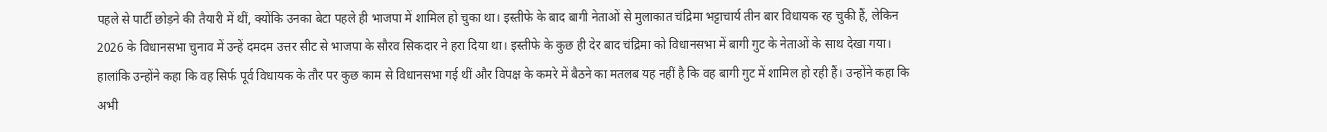पहले से पार्टी छोड़ने की तैयारी में थीं, क्योंकि उनका बेटा पहले ही भाजपा में शामिल हो चुका था। इस्तीफे के बाद बागी नेताओं से मुलाकात चंद्रिमा भट्टाचार्य तीन बार विधायक रह चुकी हैं, लेकिन 2026 के विधानसभा चुनाव में उन्हें दमदम उत्तर सीट से भाजपा के सौरव सिकदार ने हरा दिया था। इस्तीफे के कुछ ही देर बाद चंद्रिमा को विधानसभा में बागी गुट के नेताओं के साथ देखा गया। हालांकि उन्होंने कहा कि वह सिर्फ पूर्व विधायक के तौर पर कुछ काम से विधानसभा गई थीं और विपक्ष के कमरे में बैठने का मतलब यह नहीं है कि वह बागी गुट में शामिल हो रही हैं। उन्होंने कहा कि अभी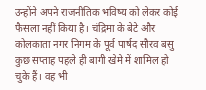उन्होंने अपने राजनीतिक भविष्य को लेकर कोई फैसला नहीं किया है। चंद्रिमा के बेटे और कोलकाता नगर निगम के पूर्व पार्षद सौरव बसु कुछ सप्ताह पहले ही बागी खेमे में शामिल हो चुके हैं। वह भी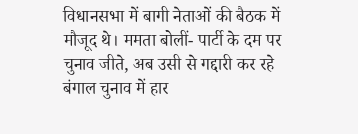विधानसभा में बागी नेताओं की बैठक में मौजूद थे। ममता बोलीं- पार्टी के दम पर चुनाव जीते, अब उसी से गद्दारी कर रहे बंगाल चुनाव में हार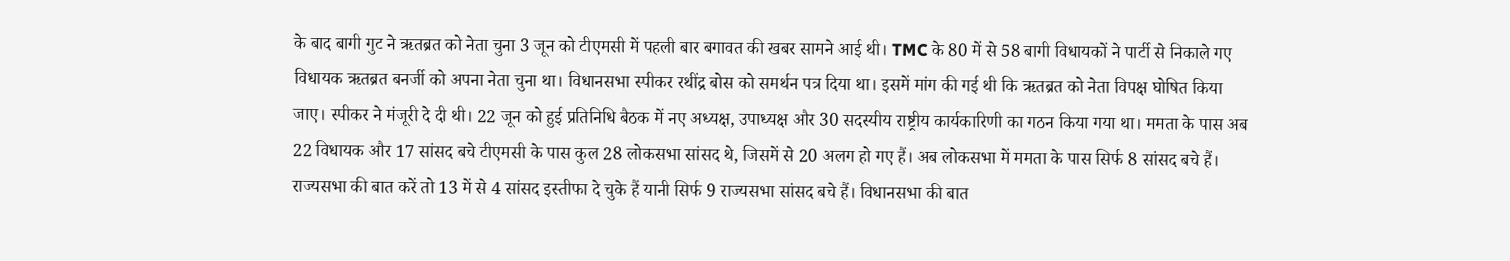के बाद बागी गुट ने ऋतब्रत को नेता चुना 3 जून को टीएमसी में पहली बार बगावत की खबर सामने आई थी। TMC के 80 में से 58 बागी विधायकों ने पार्टी से निकाले गए विधायक ऋतब्रत बनर्जी को अपना नेता चुना था। विधानसभा स्पीकर रथींद्र बोस को समर्थन पत्र दिया था। इसमें मांग की गई थी कि ऋतब्रत को नेता विपक्ष घोषित किया जाए। स्पीकर ने मंजूरी दे दी थी। 22 जून को हुई प्रतिनिधि बैठक में नए अध्यक्ष, उपाध्यक्ष और 30 सदस्यीय राष्ट्रीय कार्यकारिणी का गठन किया गया था। ममता के पास अब 22 विधायक और 17 सांसद बचे टीएमसी के पास कुल 28 लोकसभा सांसद थे, जिसमें से 20 अलग हो गए हैं। अब लोकसभा में ममता के पास सिर्फ 8 सांसद बचे हैं। राज्यसभा की बात करें तो 13 में से 4 सांसद इस्तीफा दे चुके हैं यानी सिर्फ 9 राज्यसभा सांसद बचे हैं। विधानसभा की बात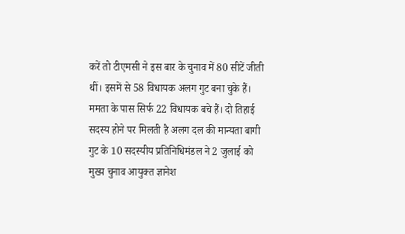करें तो टीएमसी ने इस बार के चुनाव में 80 सीटें जीती थीं। इसमें से 58 विधायक अलग गुट बना चुके हैं। ममता के पास सिर्फ 22 विधायक बचे हैं। दो तिहाई सदस्य होने पर मिलती है अलग दल की मान्यता बागी गुट के 10 सदस्यीय प्रतिनिधिमंडल ने 2 जुलाई को मुख्य चुनाव आयुक्त ज्ञानेश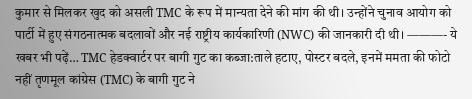कुमार से मिलकर खुद को असली TMC के रूप में मान्यता देने की मांग की थी। उन्होंने चुनाव आयोग को पार्टी में हुए संगठनात्मक बदलावों और नई राष्ट्रीय कार्यकारिणी (NWC) की जानकारी दी थी। ———- ये खबर भी पढ़ें… TMC हेडक्वार्टर पर बागी गुट का कब्जा:ताले हटाए, पोस्टर बदले, इनमें ममता की फोटो नहीं तृणमूल कांग्रेस (TMC) के बागी गुट ने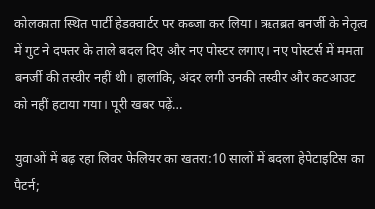कोलकाता स्थित पार्टी हेडक्वार्टर पर कब्जा कर लिया। ऋतब्रत बनर्जी के नेतृत्व में गुट ने दफ्तर के ताले बदल दिए और नए पोस्टर लगाए। नए पोस्टर्स में ममता बनर्जी की तस्वीर नहीं थी। हालांकि, अंदर लगी उनकी तस्वीर और कटआउट को नहीं हटाया गया। पूरी खबर पढ़ें…

युवाओं में बढ़ रहा लिवर फेलियर का खतरा:10 सालों में बदला हेपेटाइटिस का पैटर्न;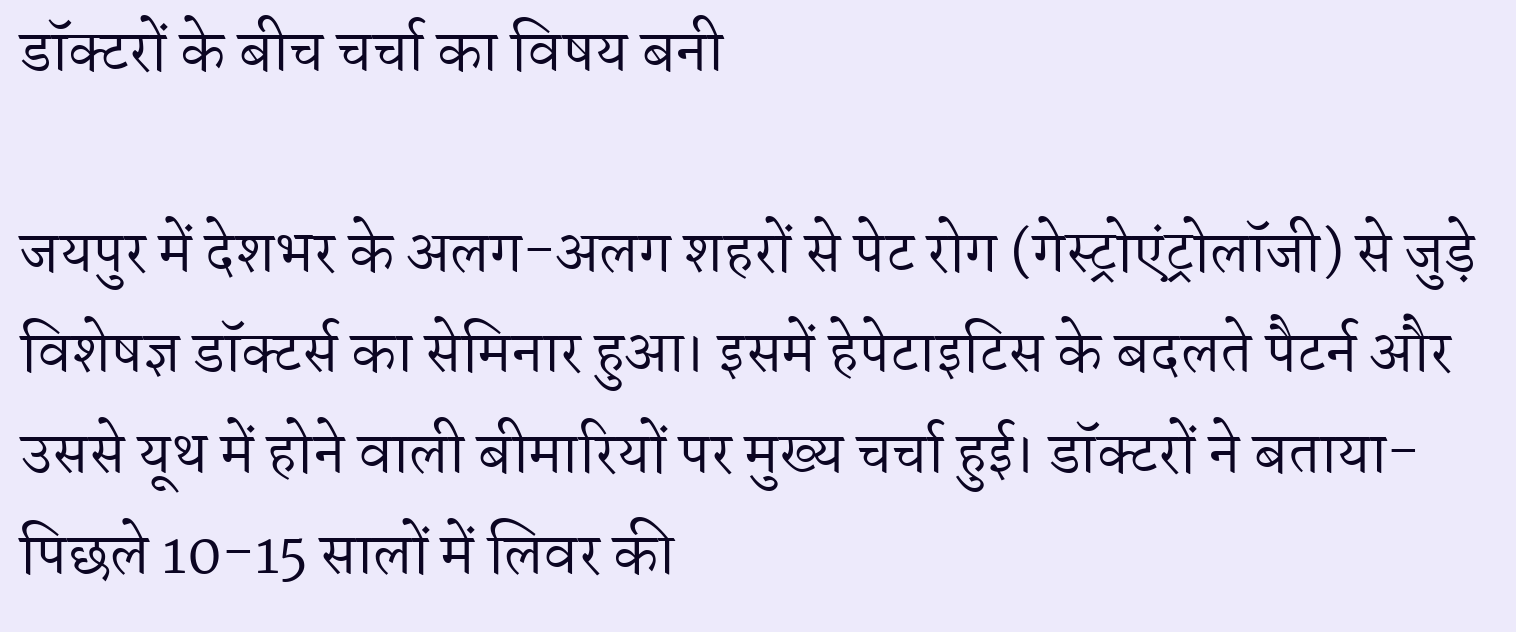डॉक्टरों के बीच चर्चा का विषय बनी

जयपुर में देशभर के अलग-अलग शहरों से पेट रोग (गेस्ट्रोएंट्रोलॉजी) से जुड़े विशेषज्ञ डॉक्टर्स का सेमिनार हुआ। इसमें हेपेटाइटिस के बदलते पैटर्न और उससे यूथ में होने वाली बीमारियों पर मुख्य चर्चा हुई। डॉक्टरों ने बताया- पिछले 10-15 सालों में लिवर की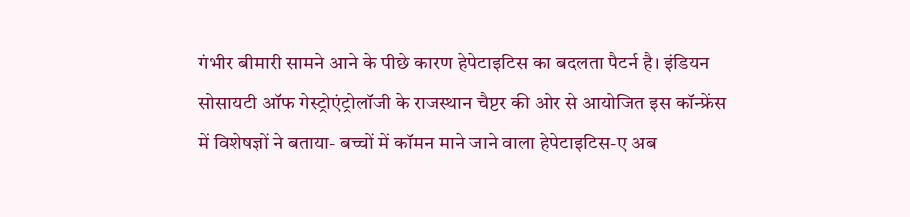गंभीर बीमारी सामने आने के पीछे कारण हेपेटाइटिस का बदलता पैटर्न है। इंडियन सोसायटी ऑफ गेस्ट्रोएंट्रोलॉजी के राजस्थान चैप्टर की ओर से आयोजित इस कॉन्फ्रेंस में विशेषज्ञों ने बताया- बच्चों में कॉमन माने जाने वाला हेपेटाइटिस-ए अब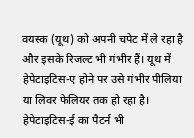वयस्क (यूथ) को अपनी चपेट में ले रहा है और इसके रिजल्ट भी गंभीर हैं। यूथ में हेपेटाइटिस-ए होने पर उसे गंभीर पीलिया या लिवर फेलियर तक हो रहा है। हेपेटाइटिस-ई का पैटर्न भी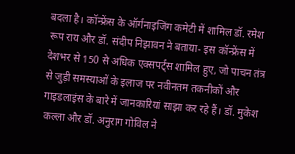बदला है। कॉन्फ्रेंस के ऑर्गनाइजिंग कमेटी में शामिल डॉ. रमेश रूप राय और डॉ. संदीप निझावन ने बताया- इस कॉन्फ्रेंस में देशभर से 150 से अधिक एक्सपर्ट्स शामिल हुए, जो पाचन तंत्र से जुड़ी समस्याओं के इलाज पर नवीनतम तकनीकों और गाइडलाइंस के बारे में जानकारियां साझा कर रहे हैं। डॉ. मुकेश कल्ला और डॉ. अनुराग गोविल ने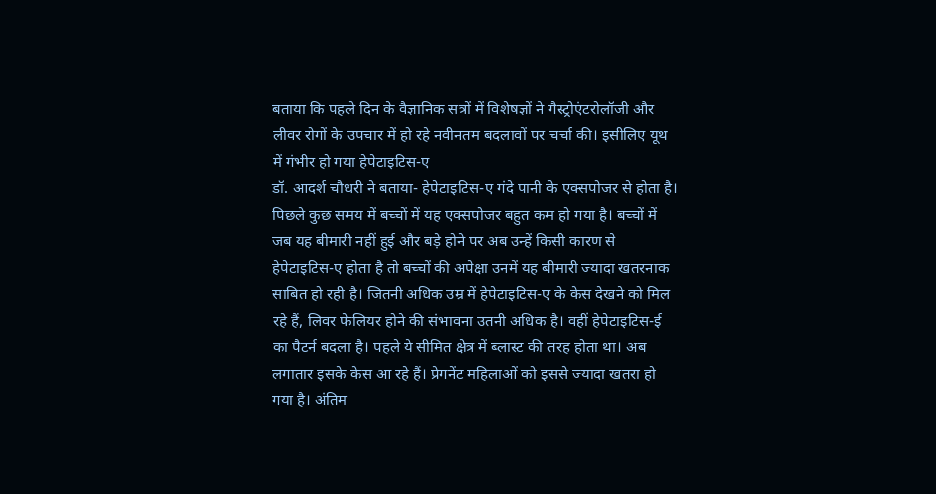बताया कि पहले दिन के वैज्ञानिक सत्रों में विशेषज्ञों ने गैस्ट्रोएंटरोलॉजी और लीवर रोगों के उपचार में हो रहे नवीनतम बदलावों पर चर्चा की। इसीलिए यूथ में गंभीर हो गया हेपेटाइटिस-ए
डॉ. आदर्श चौधरी ने बताया- हेपेटाइटिस-ए गंदे पानी के एक्सपोजर से होता है। पिछले कुछ समय में बच्चों में यह एक्सपोजर बहुत कम हो गया है। बच्चों में जब यह बीमारी नहीं हुई और बड़े होने पर अब उन्हें किसी कारण से हेपेटाइटिस-ए होता है तो बच्चों की अपेक्षा उनमें यह बीमारी ज्यादा खतरनाक साबित हो रही है। जितनी अधिक उम्र में हेपेटाइटिस-ए के केस देखने को मिल रहे हैं, लिवर फेलियर होने की संभावना उतनी अधिक है। वहीं हेपेटाइटिस-ई का पैटर्न बदला है। पहले ये सीमित क्षेत्र में ब्लास्ट की तरह होता था। अब लगातार इसके केस आ रहे हैं। प्रेगनेंट महिलाओं को इससे ज्यादा खतरा हो गया है। अंतिम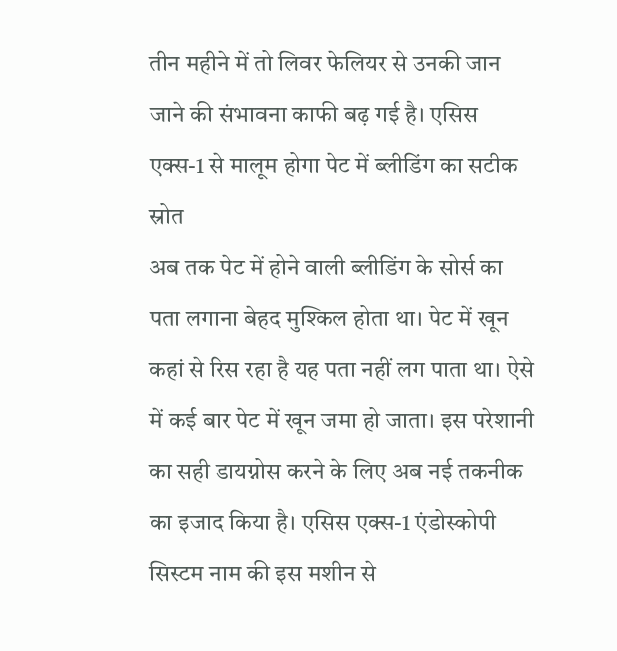तीन महीने में तो लिवर फेलियर से उनकी जान जाने की संभावना काफी बढ़ गई है। एसिस एक्स-1 से मालूम होगा पेट में ब्लीडिंग का सटीक स्रोत
अब तक पेट में होने वाली ब्लीडिंग के सोर्स का पता लगाना बेहद मुश्किल होता था। पेट में खून कहां से रिस रहा है यह पता नहीं लग पाता था। ऐसे में कई बार पेट में खून जमा हो जाता। इस परेशानी का सही डायग्नोस करने के लिए अब नई तकनीक का इजाद किया है। एसिस एक्स-1 एंडोस्कोपी सिस्टम नाम की इस मशीन से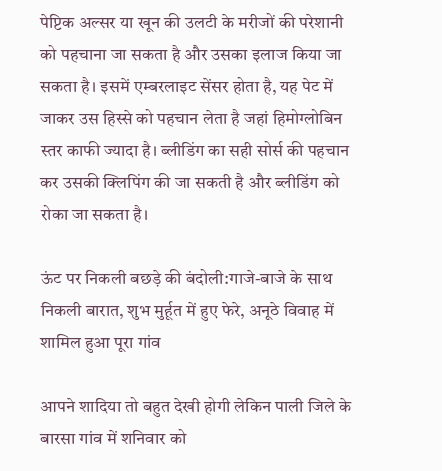पेप्टिक अल्सर या खून की उलटी के मरीजों की परेशानी को पहचाना जा सकता है और उसका इलाज किया जा सकता है। इसमें एम्बरलाइट सेंसर होता है, यह पेट में जाकर उस हिस्से को पहचान लेता है जहां हिमोग्लोबिन स्तर काफी ज्यादा है। ब्लीडिंग का सही सोर्स की पहचान कर उसकी क्लिपिंग की जा सकती है और ब्लीडिंग को रोका जा सकता है।

ऊंट पर निकली बछड़े की बंदोली:गाजे-बाजे के साथ निकली बारात, शुभ मुर्हूत में हुए फेरे, अनूठे विवाह में शामिल हुआ पूरा गांव

आपने शादिया तो बहुत देखी होगी लेकिन पाली जिले के बारसा गांव में शनिवार को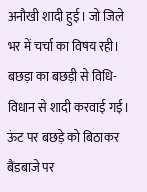अनौखी शादी हुई। जो जिले भर में चर्चा का विषय रही। बछड़ा का बछड़ी से विधि-विधान से शादी करवाई गई। ऊंट पर बछड़े को बिठाकर बैंडबाजे पर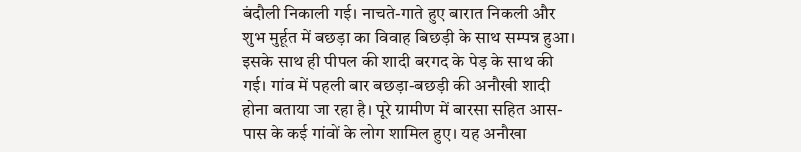बंदौली निकाली गई। नाचते-गाते हुए बारात निकली और शुभ मुर्हूत में बछड़ा का विवाह बिछड़ी के साथ सम्पन्न हुआ। इसके साथ ही पीपल की शादी बरगद के पेड़ के साथ की गई। गांव में पहली बार बछड़ा-बछड़ी की अनौखी शादी होना बताया जा रहा है। पूरे ग्रामीण में बारसा सहित आस-पास के कई गांवों के लोग शामिल हुए। यह अनौखा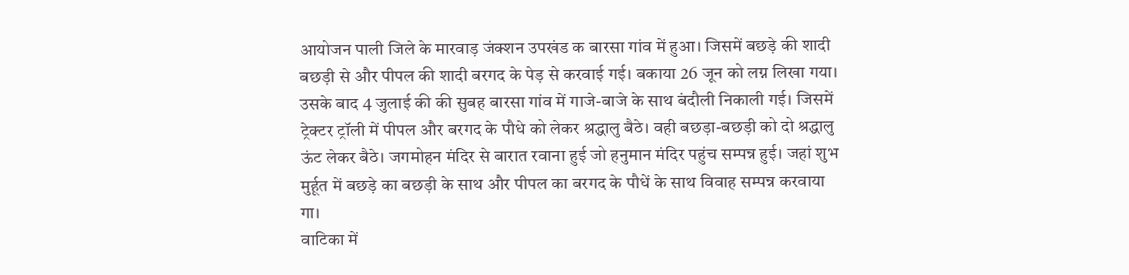आयोजन पाली जिले के मारवाड़ जंक्शन उपखंड क बारसा गांव में हुआ। जिसमें बछड़े की शादी बछड़ी से और पीपल की शादी बरगद के पेड़ से करवाई गई। बकाया 26 जून को लग्न लिखा गया। उसके बाद 4 जुलाई की की सुबह बारसा गांव में गाजे-बाजे के साथ बंदौली निकाली गई। जिसमें ट्रेक्टर ट्रॉली में पीपल और बरगद के पौधे को लेकर श्रद्धालु बैठे। वही बछड़ा-बछड़ी को दो श्रद्धालु ऊंट लेकर बैठे। जगमोहन मंदिर से बारात रवाना हुई जो हनुमान मंदिर पहुंच सम्पन्न हुई। जहां शुभ मुर्हूत में बछड़े का बछड़ी के साथ और पीपल का बरगद के पौधें के साथ विवाह सम्पन्न करवाया गा।
वाटिका में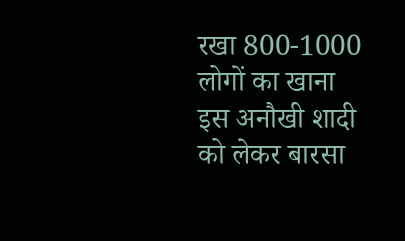रखा 800-1000 लोगों का खाना
इस अनौखी शादी को लेकर बारसा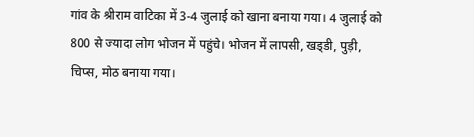गांव के श्रीराम वाटिका में 3-4 जुलाई को खाना बनाया गया। 4 जुलाई को 800 से ज्यादा लोग भोजन में पहुंचे। भोजन में लापसी, खड्‌डी, पुड़ी, चिप्स, मोठ बनाया गया।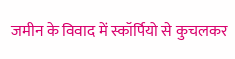जमीन के विवाद में स्कॉर्पियो से कुचलकर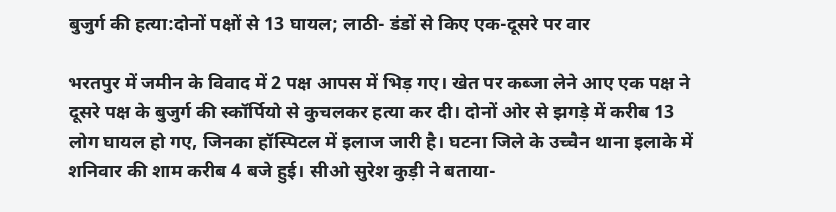बुजुर्ग की हत्या:दोनों पक्षों से 13 घायल; लाठी- डंडों से किए एक-दूसरे पर वार

भरतपुर में जमीन के विवाद में 2 पक्ष आपस में भिड़ गए। खेत पर कब्जा लेने आए एक पक्ष ने दूसरे पक्ष के बुजुर्ग की स्कॉर्पियो से कुचलकर हत्या कर दी। दोनों ओर से झगड़े में करीब 13 लोग घायल हो गए, जिनका हॉस्पिटल में इलाज जारी है। घटना जिले के उच्चैन थाना इलाके में शनिवार की शाम करीब 4 बजे हुई। सीओ सुरेश कुड़ी ने बताया-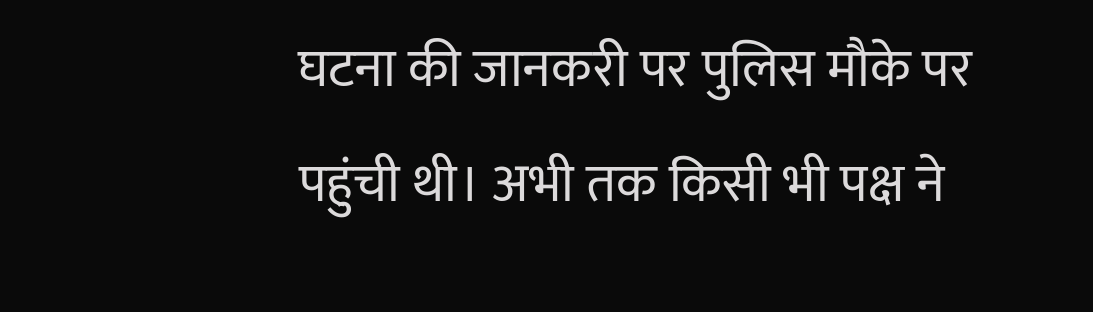घटना की जानकरी पर पुलिस मौके पर पहुंची थी। अभी तक किसी भी पक्ष ने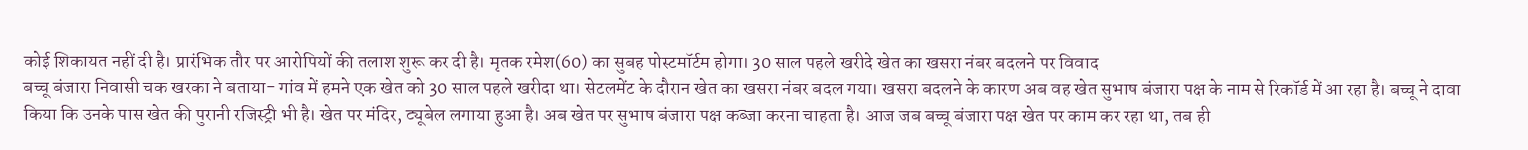कोई शिकायत नहीं दी है। प्रारंभिक तौर पर आरोपियों की तलाश शुरू कर दी है। मृतक रमेश(60) का सुबह पोस्टमॉर्टम होगा। 30 साल पहले खरीदे खेत का खसरा नंबर बदलने पर विवाद
बच्चू बंजारा निवासी चक खरका ने बताया- गांव में हमने एक खेत को 30 साल पहले खरीदा था। सेटलमेंट के दौरान खेत का खसरा नंबर बदल गया। खसरा बदलने के कारण अब वह खेत सुभाष बंजारा पक्ष के नाम से रिकॉर्ड में आ रहा है। बच्चू ने दावा किया कि उनके पास खेत की पुरानी रजिस्ट्री भी है। खेत पर मंदिर, ट्यूबेल लगाया हुआ है। अब खेत पर सुभाष बंजारा पक्ष कब्जा करना चाहता है। आज जब बच्चू बंजारा पक्ष खेत पर काम कर रहा था, तब ही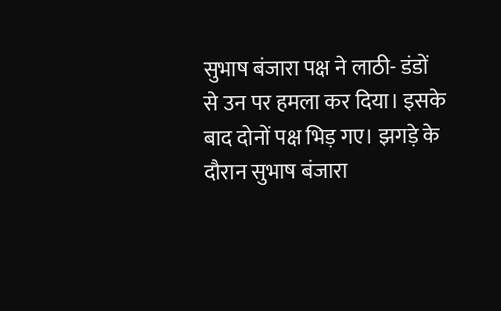सुभाष बंजारा पक्ष ने लाठी- डंडों से उन पर हमला कर दिया। इसके बाद दोनों पक्ष भिड़ गए। झगड़े के दौरान सुभाष बंजारा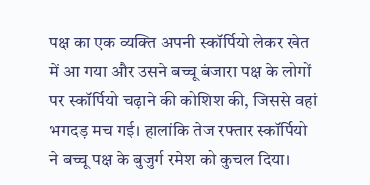पक्ष का एक व्यक्ति अपनी स्कॉर्पियो लेकर खेत में आ गया और उसने बच्चू बंजारा पक्ष के लोगों पर स्कॉर्पियो चढ़ाने की कोशिश की, जिससे वहां भगदड़ मच गई। हालांकि तेज रफ्तार स्कॉर्पियो ने बच्चू पक्ष के बुजुर्ग रमेश को कुचल दिया।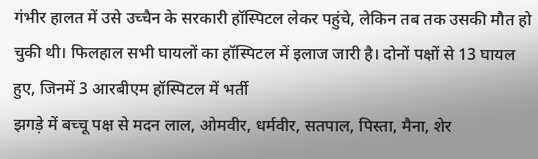गंभीर हालत में उसे उच्चैन के सरकारी हॉस्पिटल लेकर पहुंचे, लेकिन तब तक उसकी मौत हो चुकी थी। फिलहाल सभी घायलों का हॉस्पिटल में इलाज जारी है। दोनों पक्षों से 13 घायल हुए, जिनमें 3 आरबीएम हॉस्पिटल में भर्ती
झगड़े में बच्चू पक्ष से मदन लाल, ओमवीर, धर्मवीर, सतपाल, पिस्ता, मैना, शेर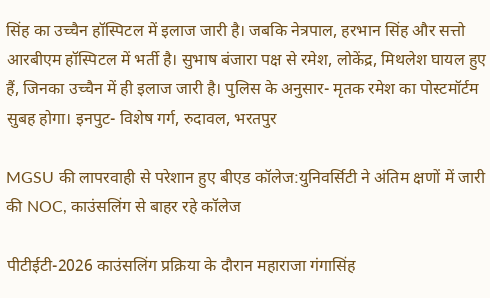सिंह का उच्चैन हॉस्पिटल में इलाज जारी है। जबकि नेत्रपाल, हरभान सिंह और सत्तो आरबीएम हॉस्पिटल में भर्ती है। सुभाष बंजारा पक्ष से रमेश, लोकेंद्र, मिथलेश घायल हुए हैं, जिनका उच्चैन में ही इलाज जारी है। पुलिस के अनुसार- मृतक रमेश का पोस्टमॉर्टम सुबह होगा। इनपुट- विशेष गर्ग, रुदावल, भरतपुर

MGSU की लापरवाही से परेशान हुए बीएड कॉलेज:युनिवर्सिटी ने अंतिम क्षणों में जारी की NOC, काउंसलिंग से बाहर रहे कॉलेज

पीटीईटी-2026 काउंसलिंग प्रक्रिया के दौरान महाराजा गंगासिंह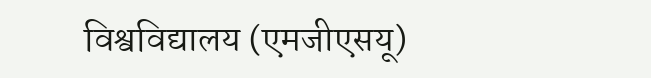विश्वविद्यालय (एमजीएसयू)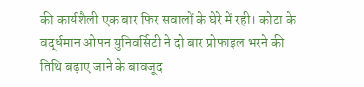की कार्यशैली एक बार फिर सवालों के घेरे में रही। कोटा के वर्द्धमान ओपन युनिवर्सिटी ने दो बार प्रोफाइल भरने की तिथि बढ़ाए जाने के बावजूद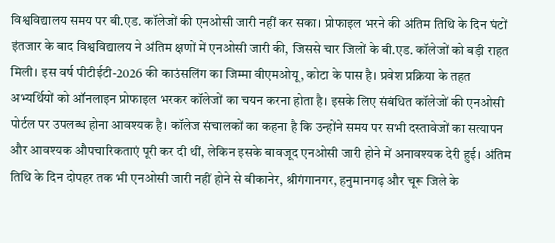विश्वविद्यालय समय पर बी.एड. कॉलेजों की एनओसी जारी नहीं कर सका। प्रोफाइल भरने की अंतिम तिथि के दिन घंटों इंतजार के बाद विश्वविद्यालय ने अंतिम क्षणों में एनओसी जारी की, जिससे चार जिलों के बी.एड. कॉलेजों को बड़ी राहत मिली। इस वर्ष पीटीईटी-2026 की काउंसलिंग का जिम्मा वीएमओयू, कोटा के पास है। प्रवेश प्रक्रिया के तहत अभ्यर्थियों को ऑनलाइन प्रोफाइल भरकर कॉलेजों का चयन करना होता है। इसके लिए संबंधित कॉलेजों की एनओसी पोर्टल पर उपलब्ध होना आवश्यक है। कॉलेज संचालकों का कहना है कि उन्होंने समय पर सभी दस्तावेजों का सत्यापन और आवश्यक औपचारिकताएं पूरी कर दी थीं, लेकिन इसके बावजूद एनओसी जारी होने में अनावश्यक देरी हुई। अंतिम तिथि के दिन दोपहर तक भी एनओसी जारी नहीं होने से बीकानेर, श्रीगंगानगर, हनुमानगढ़ और चूरू जिले के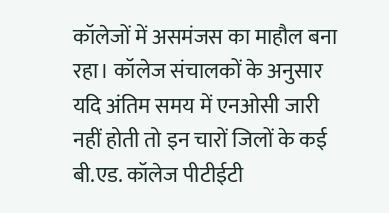कॉलेजों में असमंजस का माहौल बना रहा। कॉलेज संचालकों के अनुसार यदि अंतिम समय में एनओसी जारी नहीं होती तो इन चारों जिलों के कई बी.एड. कॉलेज पीटीईटी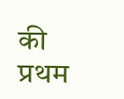की प्रथम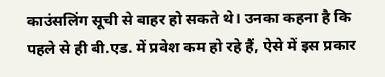काउंसलिंग सूची से बाहर हो सकते थे। उनका कहना है कि पहले से ही बी.एड. में प्रवेश कम हो रहे हैं, ऐसे में इस प्रकार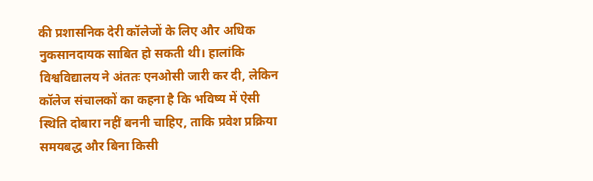की प्रशासनिक देरी कॉलेजों के लिए और अधिक नुकसानदायक साबित हो सकती थी। हालांकि विश्वविद्यालय ने अंततः एनओसी जारी कर दी, लेकिन कॉलेज संचालकों का कहना है कि भविष्य में ऐसी स्थिति दोबारा नहीं बननी चाहिए, ताकि प्रवेश प्रक्रिया समयबद्ध और बिना किसी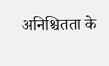अनिश्चितता के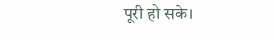पूरी हो सके।